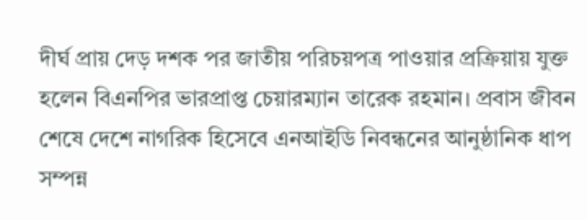দীর্ঘ প্রায় দেড় দশক পর জাতীয় পরিচয়পত্র পাওয়ার প্রক্রিয়ায় যুক্ত হলেন বিএনপির ভারপ্রাপ্ত চেয়ারম্যান তারেক রহমান। প্রবাস জীবন শেষে দেশে নাগরিক হিসেবে এনআইডি নিবন্ধনের আনুষ্ঠানিক ধাপ সম্পন্ন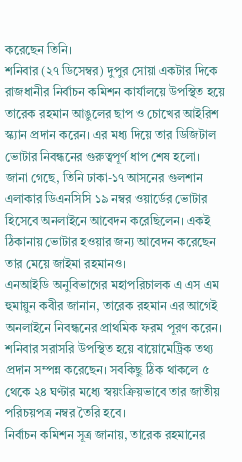করেছেন তিনি।
শনিবার (২৭ ডিসেম্বর) দুপুর সোয়া একটার দিকে রাজধানীর নির্বাচন কমিশন কার্যালয়ে উপস্থিত হয়ে তারেক রহমান আঙুলের ছাপ ও চোখের আইরিশ স্ক্যান প্রদান করেন। এর মধ্য দিয়ে তার ডিজিটাল ভোটার নিবন্ধনের গুরুত্বপূর্ণ ধাপ শেষ হলো।
জানা গেছে, তিনি ঢাকা-১৭ আসনের গুলশান এলাকার ডিএনসিসি ১৯ নম্বর ওয়ার্ডের ভোটার হিসেবে অনলাইনে আবেদন করেছিলেন। একই ঠিকানায় ভোটার হওয়ার জন্য আবেদন করেছেন তার মেয়ে জাইমা রহমানও।
এনআইডি অনুবিভাগের মহাপরিচালক এ এস এম হুমায়ুন কবীর জানান, তারেক রহমান এর আগেই অনলাইনে নিবন্ধনের প্রাথমিক ফরম পূরণ করেন। শনিবার সরাসরি উপস্থিত হয়ে বায়োমেট্রিক তথ্য প্রদান সম্পন্ন করেছেন। সবকিছু ঠিক থাকলে ৫ থেকে ২৪ ঘণ্টার মধ্যে স্বয়ংক্রিয়ভাবে তার জাতীয় পরিচয়পত্র নম্বর তৈরি হবে।
নির্বাচন কমিশন সূত্র জানায়, তারেক রহমানের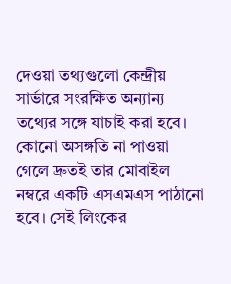দেওয়া তথ্যগুলো কেন্দ্রীয় সার্ভারে সংরক্ষিত অন্যান্য তথ্যের সঙ্গে যাচাই করা হবে। কোনো অসঙ্গতি না পাওয়া গেলে দ্রুতই তার মোবাইল নম্বরে একটি এসএমএস পাঠানো হবে। সেই লিংকের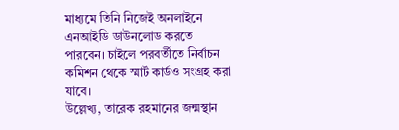মাধ্যমে তিনি নিজেই অনলাইনে এনআইডি ডাউনলোড করতে পারবেন। চাইলে পরবর্তীতে নির্বাচন কমিশন থেকে স্মার্ট কার্ডও সংগ্রহ করা যাবে।
উল্লেখ্য, তারেক রহমানের জন্মস্থান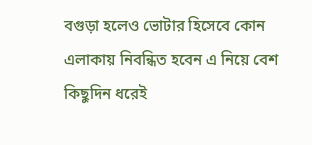বগুড়া হলেও ভোটার হিসেবে কোন এলাকায় নিবন্ধিত হবেন এ নিয়ে বেশ কিছুদিন ধরেই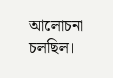আলোচনা চলছিল।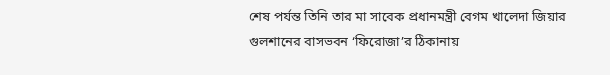শেষ পর্যন্ত তিনি তার মা সাবেক প্রধানমন্ত্রী বেগম খালেদা জিয়ার গুলশানের বাসভবন ‘ফিরোজা’র ঠিকানায়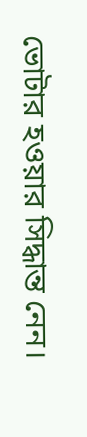ভোটার হওয়ার সিদ্ধান্ত নেন।